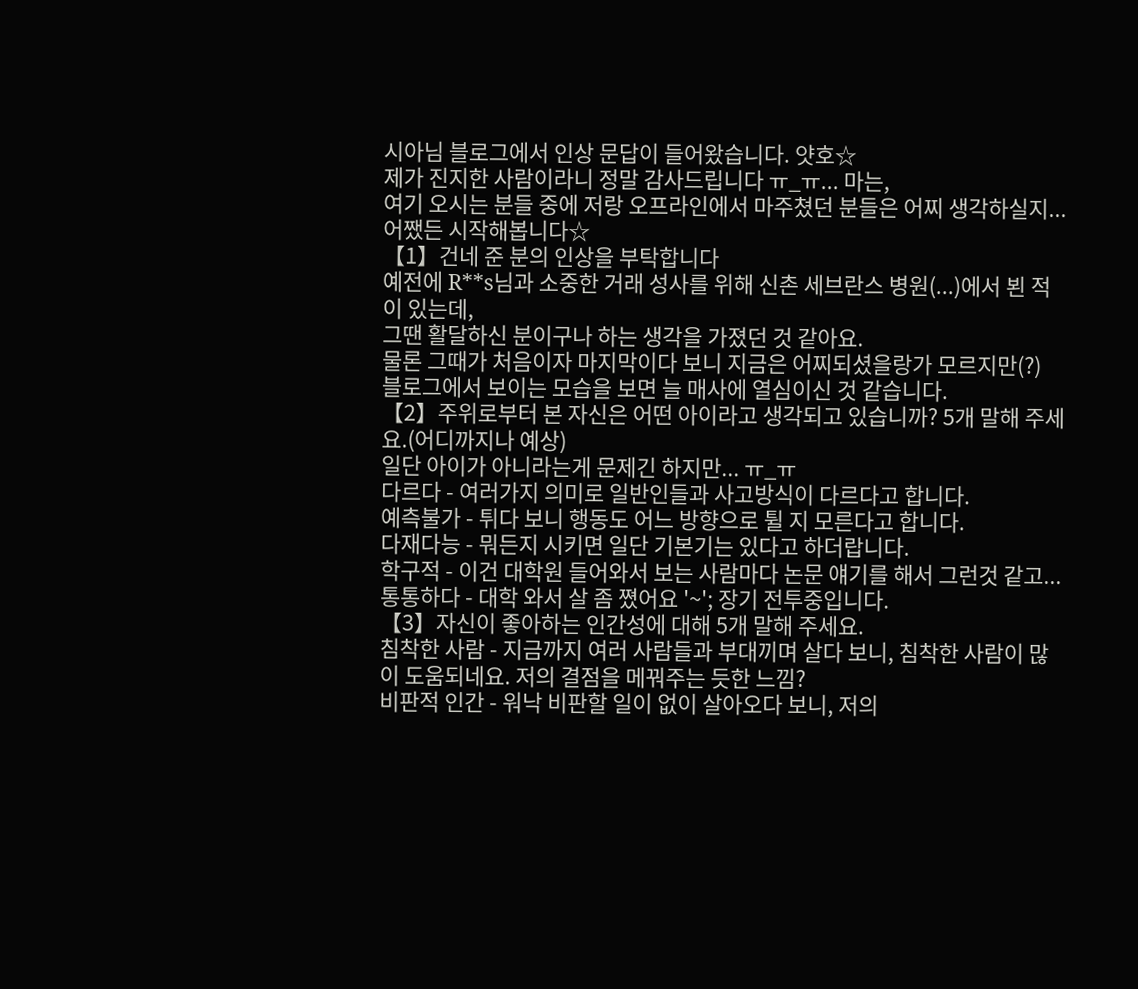시아님 블로그에서 인상 문답이 들어왔습니다. 얏호☆
제가 진지한 사람이라니 정말 감사드립니다 ㅠ_ㅠ... 마는,
여기 오시는 분들 중에 저랑 오프라인에서 마주쳤던 분들은 어찌 생각하실지...
어쨌든 시작해봅니다☆
【1】건네 준 분의 인상을 부탁합니다
예전에 R**s님과 소중한 거래 성사를 위해 신촌 세브란스 병원(...)에서 뵌 적이 있는데,
그땐 활달하신 분이구나 하는 생각을 가졌던 것 같아요.
물론 그때가 처음이자 마지막이다 보니 지금은 어찌되셨을랑가 모르지만(?)
블로그에서 보이는 모습을 보면 늘 매사에 열심이신 것 같습니다.
【2】주위로부터 본 자신은 어떤 아이라고 생각되고 있습니까? 5개 말해 주세요.(어디까지나 예상)
일단 아이가 아니라는게 문제긴 하지만... ㅠ_ㅠ
다르다 - 여러가지 의미로 일반인들과 사고방식이 다르다고 합니다.
예측불가 - 튀다 보니 행동도 어느 방향으로 튈 지 모른다고 합니다.
다재다능 - 뭐든지 시키면 일단 기본기는 있다고 하더랍니다.
학구적 - 이건 대학원 들어와서 보는 사람마다 논문 얘기를 해서 그런것 같고...
통통하다 - 대학 와서 살 좀 쪘어요 '~'; 장기 전투중입니다.
【3】자신이 좋아하는 인간성에 대해 5개 말해 주세요.
침착한 사람 - 지금까지 여러 사람들과 부대끼며 살다 보니, 침착한 사람이 많이 도움되네요. 저의 결점을 메꿔주는 듯한 느낌?
비판적 인간 - 워낙 비판할 일이 없이 살아오다 보니, 저의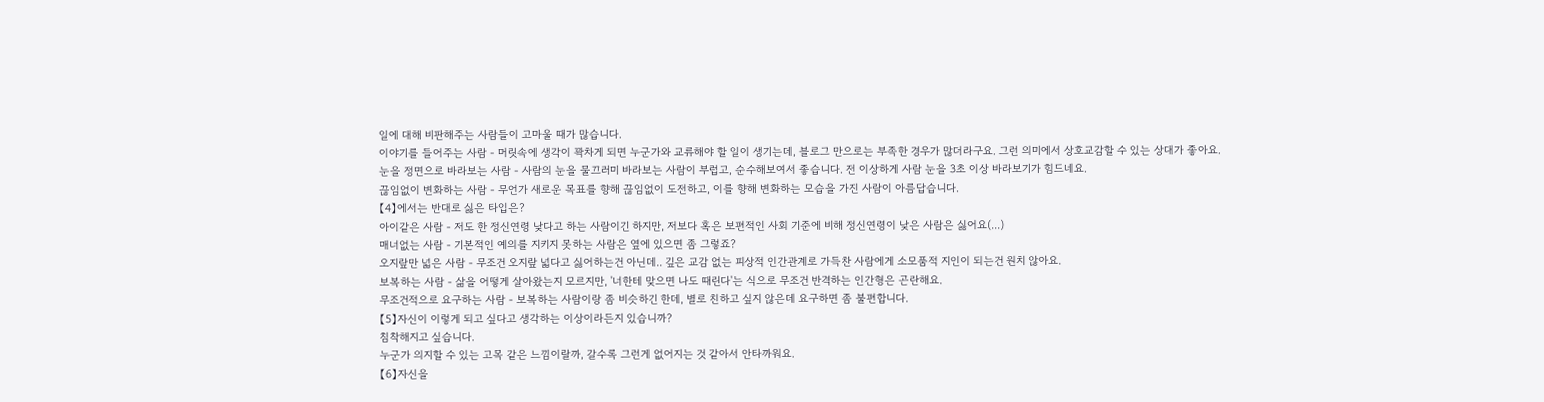일에 대해 비판해주는 사람들이 고마울 때가 많습니다.
이야기를 들어주는 사람 - 머릿속에 생각이 꽉차게 되면 누군가와 교류해야 할 일이 생기는데, 블로그 만으로는 부족한 경우가 많더라구요. 그런 의미에서 상호교감할 수 있는 상대가 좋아요.
눈을 정면으로 바라보는 사람 - 사람의 눈을 물끄러미 바라보는 사람이 부럽고, 순수해보여서 좋습니다. 전 이상하게 사람 눈을 3초 이상 바라보기가 힘드네요.
끊임없이 변화하는 사람 - 무언가 새로운 목표를 향해 끊임없이 도전하고, 이를 향해 변화하는 모습을 가진 사람이 아름답습니다.
【4】에서는 반대로 싫은 타입은?
아이같은 사람 - 저도 한 정신연령 낮다고 하는 사람이긴 하지만, 저보다 혹은 보편적인 사회 기준에 비해 정신연령이 낮은 사람은 싫어요(...)
매너없는 사람 - 기본적인 예의를 지키지 못하는 사람은 옆에 있으면 좀 그렇죠?
오지랖만 넓은 사람 - 무조건 오지랖 넓다고 싫어하는건 아닌데.. 깊은 교감 없는 피상적 인간관계로 가득찬 사람에게 소모품적 지인이 되는건 원치 않아요.
보복하는 사람 - 삶을 어떻게 살아왔는지 모르지만, '너한테 맞으면 나도 때린다'는 식으로 무조건 반격하는 인간형은 곤란해요.
무조건적으로 요구하는 사람 - 보복하는 사람이랑 좀 비슷하긴 한데, 별로 친하고 싶지 않은데 요구하면 좀 불편합니다.
【5】자신이 이렇게 되고 싶다고 생각하는 이상이라든지 있습니까?
침착해지고 싶습니다.
누군가 의지할 수 있는 고목 같은 느낌이랄까, 갈수록 그런게 없어지는 것 같아서 안타까워요.
【6】자신을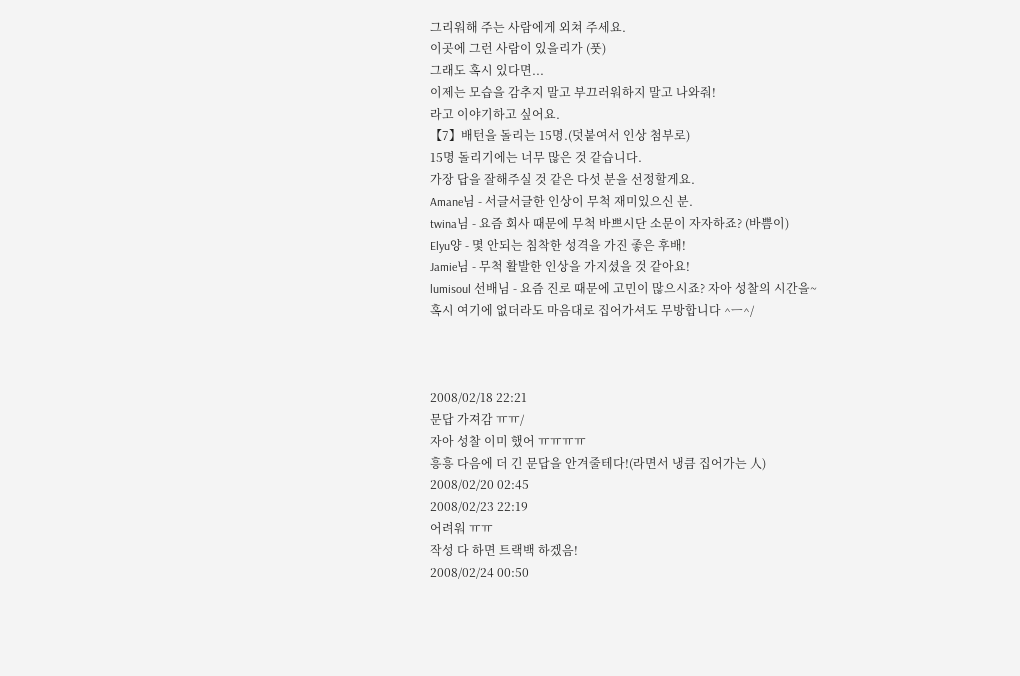그리워해 주는 사람에게 외쳐 주세요.
이곳에 그런 사람이 있을리가 (풋)
그래도 혹시 있다면...
이제는 모습을 감추지 말고 부끄러워하지 말고 나와줘!
라고 이야기하고 싶어요.
【7】배턴을 돌리는 15명.(덧붙여서 인상 첨부로)
15명 돌리기에는 너무 많은 것 같습니다.
가장 답을 잘해주실 것 같은 다섯 분을 선정할게요.
Amane님 - 서글서글한 인상이 무척 재미있으신 분.
twina님 - 요즘 회사 때문에 무척 바쁘시단 소문이 자자하죠? (바쁨이)
Elyu양 - 몇 안되는 침착한 성격을 가진 좋은 후배!
Jamie님 - 무척 활발한 인상을 가지셨을 것 같아요!
lumisoul 선배님 - 요즘 진로 때문에 고민이 많으시죠? 자아 성찰의 시간을~
혹시 여기에 없더라도 마음대로 집어가셔도 무방합니다 ^ㅡ^/



2008/02/18 22:21
문답 가져감 ㅠㅠ/
자아 성찰 이미 했어 ㅠㅠㅠㅠ
흥흥 다음에 더 긴 문답을 안겨줄테다!(라면서 냉큼 집어가는 人)
2008/02/20 02:45
2008/02/23 22:19
어려워 ㅠㅠ
작성 다 하면 트랙백 하겠음!
2008/02/24 00:50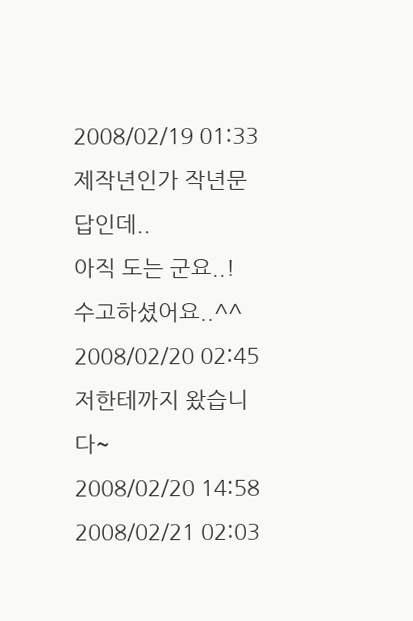2008/02/19 01:33
제작년인가 작년문답인데..
아직 도는 군요..!
수고하셨어요..^^
2008/02/20 02:45
저한테까지 왔습니다~
2008/02/20 14:58
2008/02/21 02:03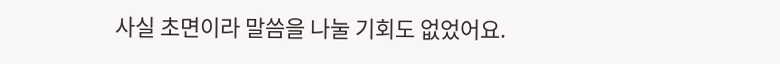사실 초면이라 말씀을 나눌 기회도 없었어요.